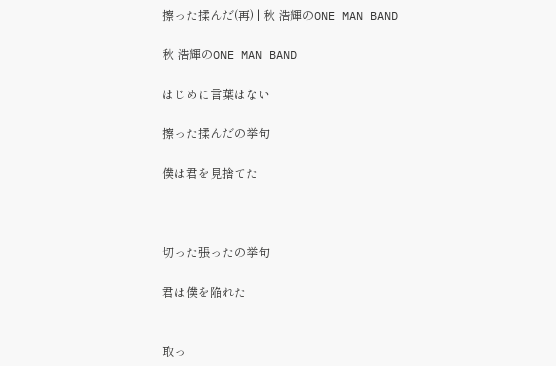擦った揉んだ(再) | 秋 浩輝のONE MAN BAND

秋 浩輝のONE MAN BAND

はじめに言葉はない

擦った揉んだの挙句

僕は君を見捨てた



切った張ったの挙句

君は僕を陥れた


取っ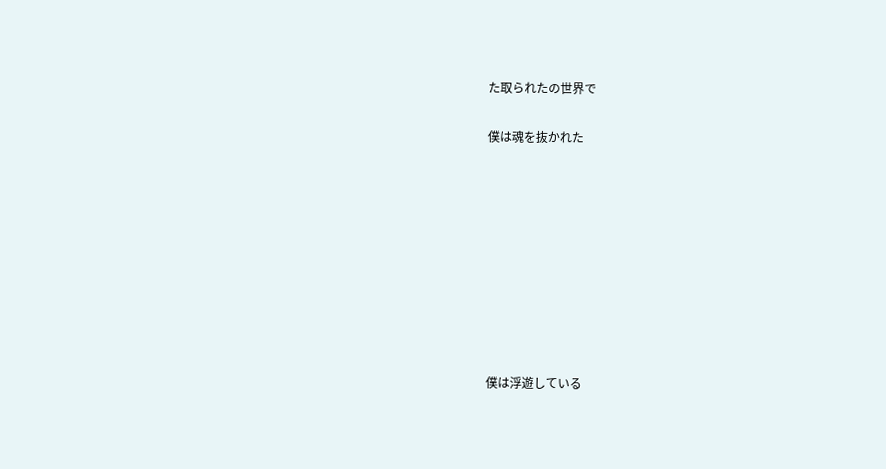た取られたの世界で

僕は魂を抜かれた









僕は浮遊している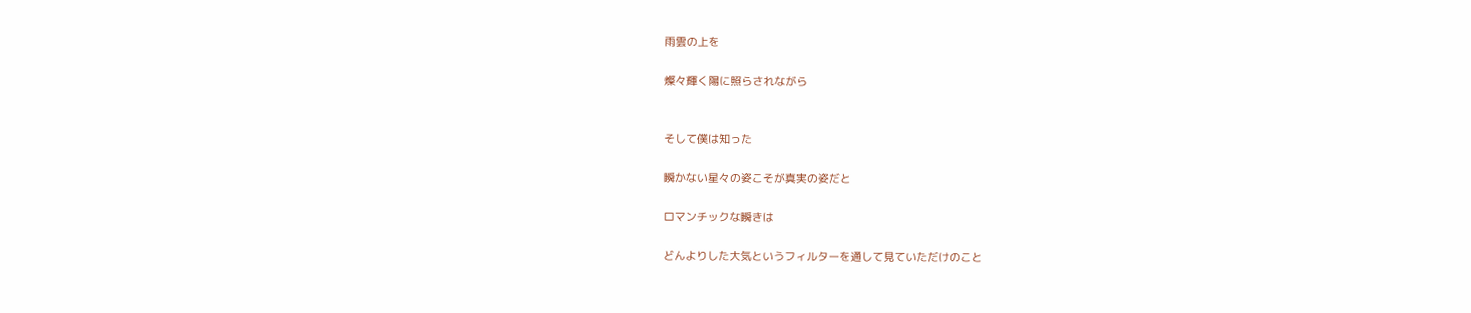雨雲の上を

燦々輝く陽に照らされながら


そして僕は知った

瞬かない星々の姿こそが真実の姿だと

ロマンチックな瞬きは

どんよりした大気というフィルターを通して見ていただけのこと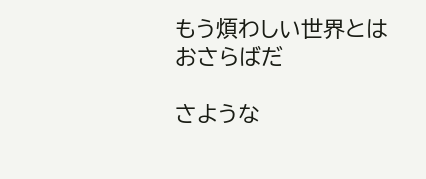もう煩わしい世界とはおさらばだ

さような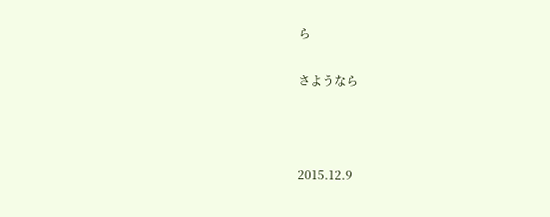ら

さようなら



2015.12.9